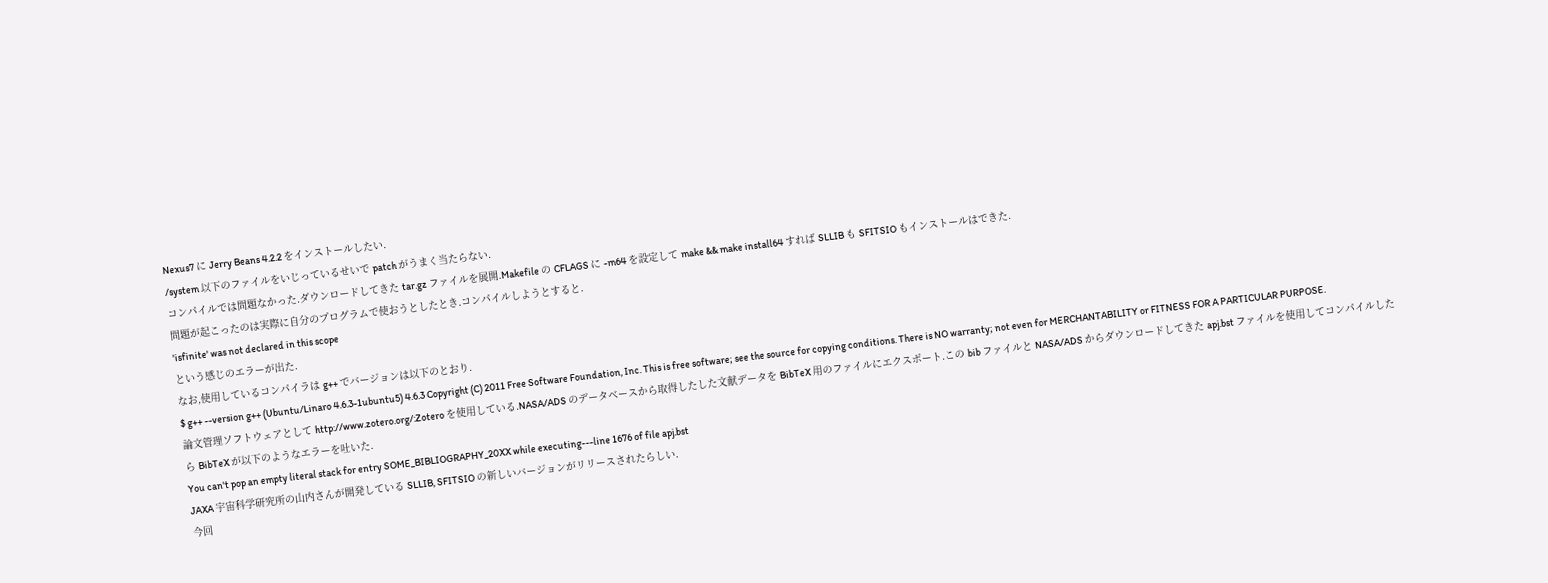Nexus7 に Jerry Beans 4.2.2 をインストールしたい.
/system 以下のファイルをいじっているせいで patch がうまく当たらない.
コンパイルでは問題なかった.ダウンロードしてきた tar.gz ファイルを展開.Makefile の CFLAGS に -m64 を設定して make && make install64 すれば SLLIB も SFITSIO もインストールはできた.
問題が起こったのは実際に自分のプログラムで使おうとしたとき.コンパイルしようとすると.
'isfinite' was not declared in this scope
という感じのエラーが出た.
なお,使用しているコンパイラは g++ でバージョンは以下のとおり.
$ g++ --version g++ (Ubuntu/Linaro 4.6.3-1ubuntu5) 4.6.3 Copyright (C) 2011 Free Software Foundation, Inc. This is free software; see the source for copying conditions. There is NO warranty; not even for MERCHANTABILITY or FITNESS FOR A PARTICULAR PURPOSE.
論文管理ソフトウェアとして http://www.zotero.org/:Zotero を使用している.NASA/ADS のデータベースから取得したした文献データを BibTeX 用のファイルにエクスポート.この bib ファイルと NASA/ADS からダウンロードしてきた apj.bst ファイルを使用してコンパイルしたら BibTeX が以下のようなエラーを吐いた.
You can't pop an empty literal stack for entry SOME_BIBLIOGRAPHY_20XX while executing---line 1676 of file apj.bst
JAXA 宇宙科学研究所の山内さんが開発している SLLIB, SFITSIO の新しいバージョンがリリースされたらしい.
今回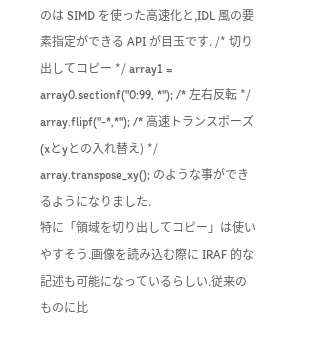のは SIMD を使った高速化と,IDL 風の要素指定ができる API が目玉です. /* 切り出してコピー */ array1 = array0.sectionf("0:99, *"); /* 左右反転 */ array.flipf("-*,*"); /* 高速トランスポーズ(xとyとの入れ替え) */ array.transpose_xy(); のような事ができるようになりました.
特に「領域を切り出してコピー」は使いやすそう.画像を読み込む際に IRAF 的な記述も可能になっているらしい.従来のものに比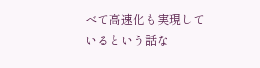べて高速化も実現しているという話な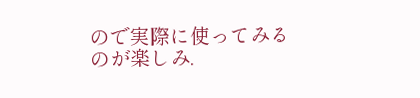ので実際に使ってみるのが楽しみ.